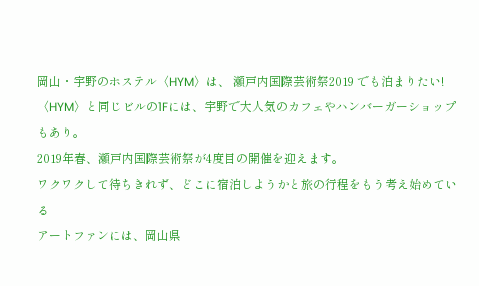岡山・宇野のホステル〈HYM〉は、 瀬戸内国際芸術祭2019 でも泊まりたい!
〈HYM〉と同じビルの1Fには、宇野で大人気のカフェやハンバーガーショップもあり。
2019年春、瀬戸内国際芸術祭が4度目の開催を迎えます。
ワクワクして待ちきれず、どこに宿泊しようかと旅の行程をもう考え始めている
アートファンには、岡山県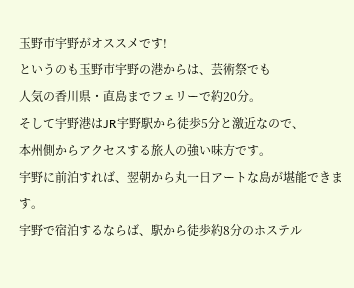玉野市宇野がオススメです!
というのも玉野市宇野の港からは、芸術祭でも
人気の香川県・直島までフェリーで約20分。
そして宇野港はJR宇野駅から徒歩5分と激近なので、
本州側からアクセスする旅人の強い味方です。
宇野に前泊すれば、翌朝から丸一日アートな島が堪能できます。
宇野で宿泊するならば、駅から徒歩約8分のホステル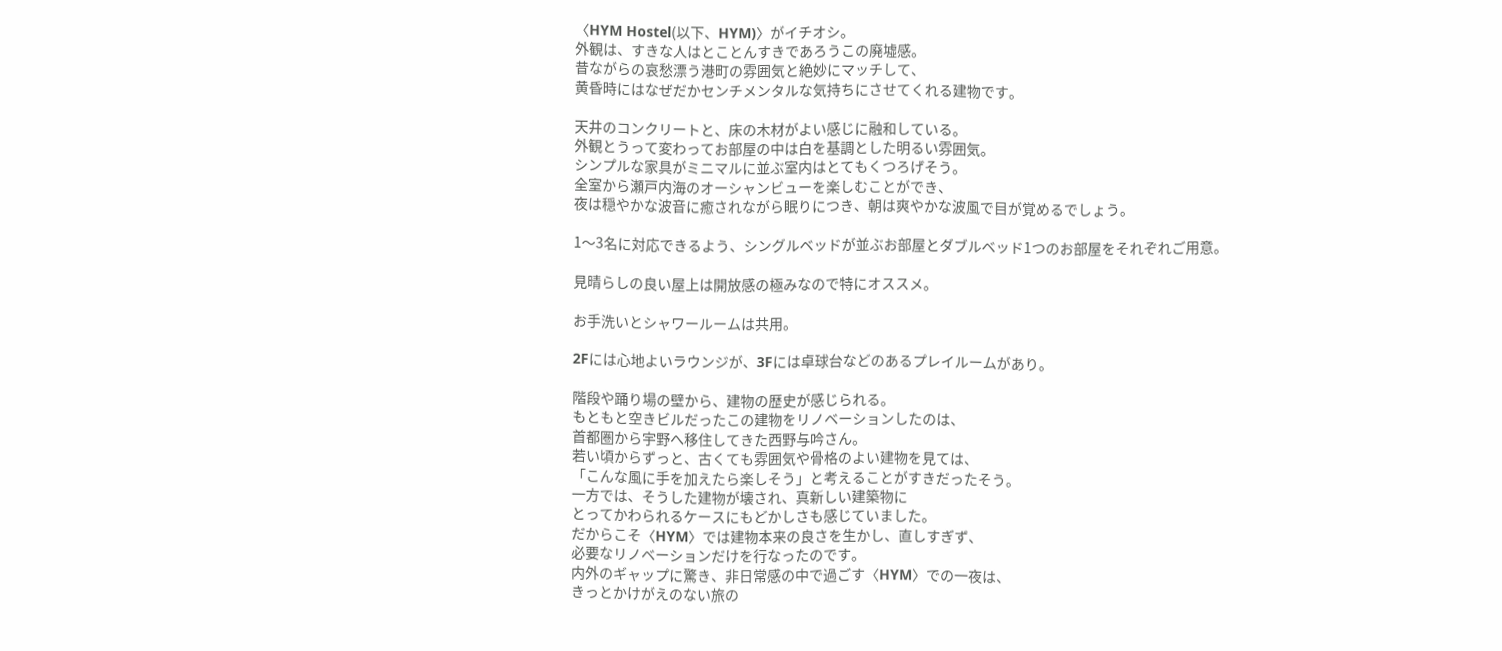〈HYM Hostel(以下、HYM)〉がイチオシ。
外観は、すきな人はとことんすきであろうこの廃墟感。
昔ながらの哀愁漂う港町の雰囲気と絶妙にマッチして、
黄昏時にはなぜだかセンチメンタルな気持ちにさせてくれる建物です。

天井のコンクリートと、床の木材がよい感じに融和している。
外観とうって変わってお部屋の中は白を基調とした明るい雰囲気。
シンプルな家具がミニマルに並ぶ室内はとてもくつろげそう。
全室から瀬戸内海のオーシャンビューを楽しむことができ、
夜は穏やかな波音に癒されながら眠りにつき、朝は爽やかな波風で目が覚めるでしょう。

1〜3名に対応できるよう、シングルベッドが並ぶお部屋とダブルベッド1つのお部屋をそれぞれご用意。

見晴らしの良い屋上は開放感の極みなので特にオススメ。

お手洗いとシャワールームは共用。

2Fには心地よいラウンジが、3Fには卓球台などのあるプレイルームがあり。

階段や踊り場の壁から、建物の歴史が感じられる。
もともと空きビルだったこの建物をリノベーションしたのは、
首都圏から宇野へ移住してきた西野与吟さん。
若い頃からずっと、古くても雰囲気や骨格のよい建物を見ては、
「こんな風に手を加えたら楽しそう」と考えることがすきだったそう。
一方では、そうした建物が壊され、真新しい建築物に
とってかわられるケースにもどかしさも感じていました。
だからこそ〈HYM〉では建物本来の良さを生かし、直しすぎず、
必要なリノベーションだけを行なったのです。
内外のギャップに驚き、非日常感の中で過ごす〈HYM〉での一夜は、
きっとかけがえのない旅の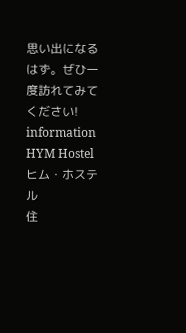思い出になるはず。ぜひ一度訪れてみてください!
information
HYM Hostel ヒム・ホステル
住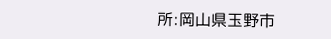所:岡山県玉野市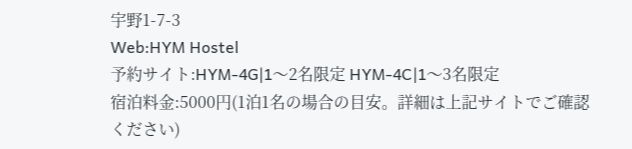宇野1-7-3
Web:HYM Hostel
予約サイト:HYM-4G|1〜2名限定 HYM-4C|1〜3名限定
宿泊料金:5000円(1泊1名の場合の目安。詳細は上記サイトでご確認ください)